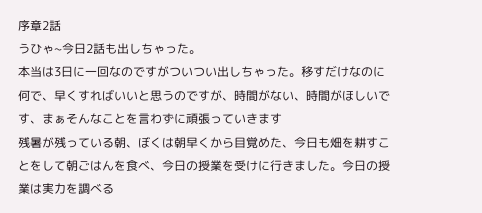序章2話
うひゃ~今日2話も出しちゃった。
本当は3日に一回なのですがついつい出しちゃった。移すだけなのに何で、早くすればいいと思うのですが、時間がない、時間がほしいです、まぁそんなことを言わずに頑張っていきます
残暑が残っている朝、ぼくは朝早くから目覚めた、今日も畑を耕すことをして朝ごはんを食べ、今日の授業を受けに行きました。今日の授業は実力を調べる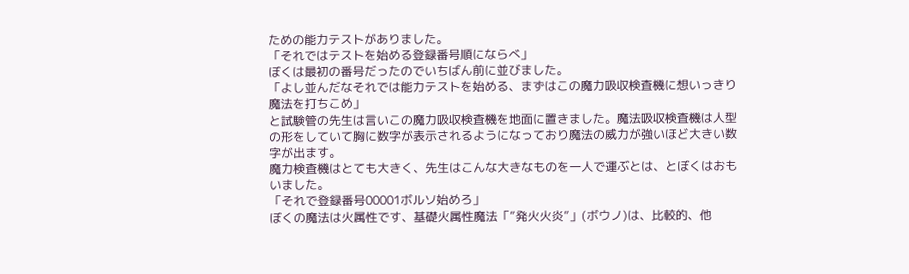ための能力テストがありました。
「それではテストを始める登録番号順にならべ」
ぼくは最初の番号だったのでいちばん前に並びました。
「よし並んだなそれでは能力テストを始める、まずはこの魔力吸収検査機に想いっきり魔法を打ちこめ」
と試験管の先生は言いこの魔力吸収検査機を地面に置きました。魔法吸収検査機は人型の形をしていて胸に数字が表示されるようになっており魔法の威力が強いほど大きい数字が出ます。
魔力検査機はとても大きく、先生はこんな大きなものを一人で運ぶとは、とぼくはおもいました。
「それで登録番号00001ボルソ始めろ」
ぼくの魔法は火属性です、基礎火属性魔法「”発火火炎”」(ボウノ)は、比較的、他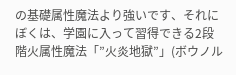の基礎属性魔法より強いです、それにぼくは、学園に入って習得できる2段階火属性魔法「”火炎地獄”」(ボウノル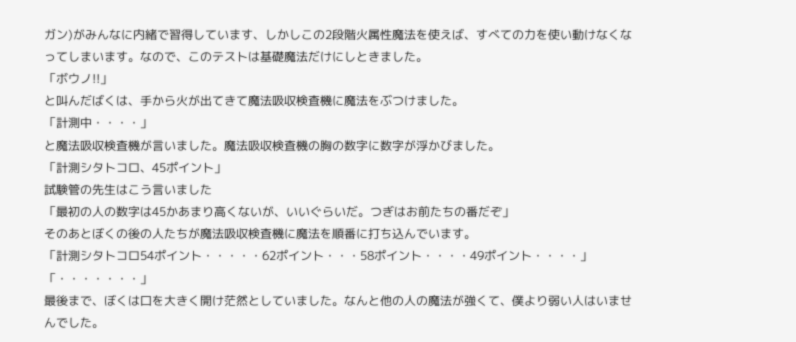ガン)がみんなに内緒で習得しています、しかしこの2段階火属性魔法を使えば、すべての力を使い動けなくなってしまいます。なので、このテストは基礎魔法だけにしときました。
「ボウノ!!」
と叫んだばくは、手から火が出てきて魔法吸収検査機に魔法をぶつけました。
「計測中・・・・」
と魔法吸収検査機が言いました。魔法吸収検査機の胸の数字に数字が浮かびました。
「計測シタトコロ、45ポイント」
試験管の先生はこう言いました
「最初の人の数字は45かあまり高くないが、いいぐらいだ。つぎはお前たちの番だぞ」
そのあとぼくの後の人たちが魔法吸収検査機に魔法を順番に打ち込んでいます。
「計測シタトコロ54ポイント・・・・・62ポイント・・・58ポイント・・・・49ポイント・・・・」
「・・・・・・・」
最後まで、ぼくは口を大きく開け茫然としていました。なんと他の人の魔法が強くて、僕より弱い人はいませんでした。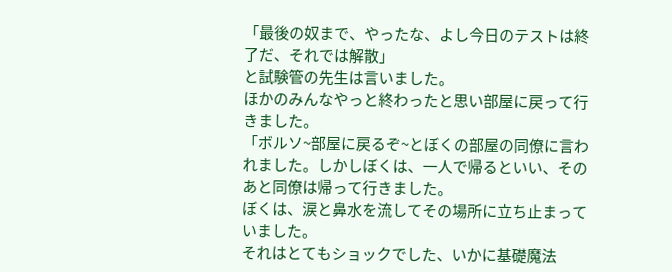「最後の奴まで、やったな、よし今日のテストは終了だ、それでは解散」
と試験管の先生は言いました。
ほかのみんなやっと終わったと思い部屋に戻って行きました。
「ボルソ~部屋に戻るぞ~とぼくの部屋の同僚に言われました。しかしぼくは、一人で帰るといい、そのあと同僚は帰って行きました。
ぼくは、涙と鼻水を流してその場所に立ち止まっていました。
それはとてもショックでした、いかに基礎魔法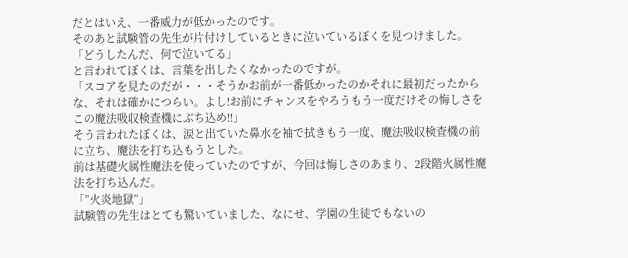だとはいえ、一番威力が低かったのです。
そのあと試験管の先生が片付けしているときに泣いているぼくを見つけました。
「どうしたんだ、何で泣いてる」
と言われてぼくは、言葉を出したくなかったのですが。
「スコアを見たのだが・・・そうかお前が一番低かったのかそれに最初だったからな、それは確かにつらい。よし!お前にチャンスをやろうもう一度だけその悔しさをこの魔法吸収検査機にぶち込め!!」
そう言われたぼくは、涙と出ていた鼻水を袖で拭きもう一度、魔法吸収検査機の前に立ち、魔法を打ち込もうとした。
前は基礎火属性魔法を使っていたのですが、今回は悔しさのあまり、2段階火属性魔法を打ち込んだ。
「”火炎地獄”」
試験管の先生はとても驚いていました、なにせ、学園の生徒でもないの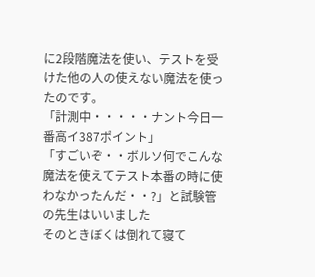に2段階魔法を使い、テストを受けた他の人の使えない魔法を使ったのです。
「計測中・・・・・ナント今日一番高イ387ポイント」
「すごいぞ・・ボルソ何でこんな魔法を使えてテスト本番の時に使わなかったんだ・・?」と試験管の先生はいいました
そのときぼくは倒れて寝て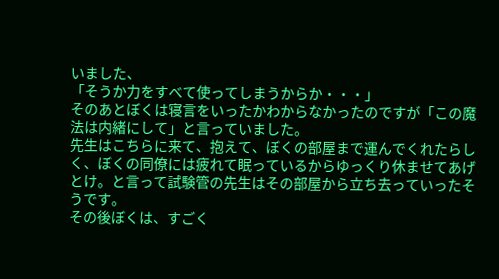いました、
「そうか力をすべて使ってしまうからか・・・」
そのあとぼくは寝言をいったかわからなかったのですが「この魔法は内緒にして」と言っていました。
先生はこちらに来て、抱えて、ぼくの部屋まで運んでくれたらしく、ぼくの同僚には疲れて眠っているからゆっくり休ませてあげとけ。と言って試験管の先生はその部屋から立ち去っていったそうです。
その後ぼくは、すごく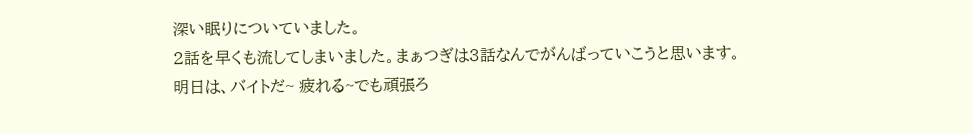深い眠りについていました。
2話を早くも流してしまいました。まぁつぎは3話なんでがんばっていこうと思います。
明日は、バイトだ~ 疲れる~でも頑張ろ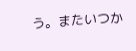う。またいつか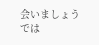会いましょう
では